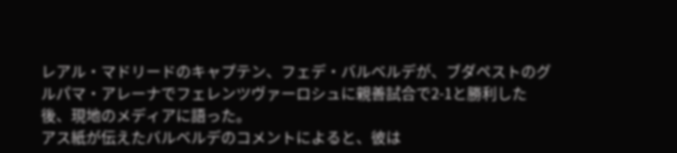レアル・マドリードのキャプテン、フェデ・バルベルデが、ブダペストのグルパマ・アレーナでフェレンツヴァーロシュに親善試合で2-1と勝利した後、現地のメディアに語った。
アス紙が伝えたバルベルデのコメントによると、彼は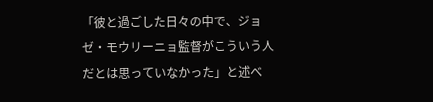「彼と過ごした日々の中で、ジョゼ・モウリーニョ監督がこういう人だとは思っていなかった」と述べ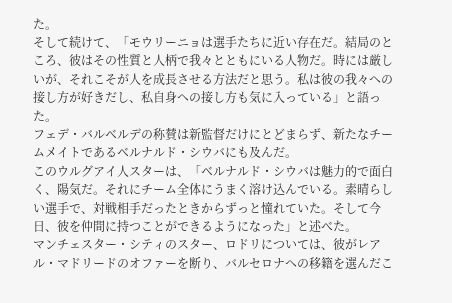た。
そして続けて、「モウリーニョは選手たちに近い存在だ。結局のところ、彼はその性質と人柄で我々とともにいる人物だ。時には厳しいが、それこそが人を成長させる方法だと思う。私は彼の我々への接し方が好きだし、私自身への接し方も気に入っている」と語った。
フェデ・バルベルデの称賛は新監督だけにとどまらず、新たなチームメイトであるベルナルド・シウバにも及んだ。
このウルグアイ人スターは、「ベルナルド・シウバは魅力的で面白く、陽気だ。それにチーム全体にうまく溶け込んでいる。素晴らしい選手で、対戦相手だったときからずっと憧れていた。そして今日、彼を仲間に持つことができるようになった」と述べた。
マンチェスター・シティのスター、ロドリについては、彼がレアル・マドリードのオファーを断り、バルセロナへの移籍を選んだこ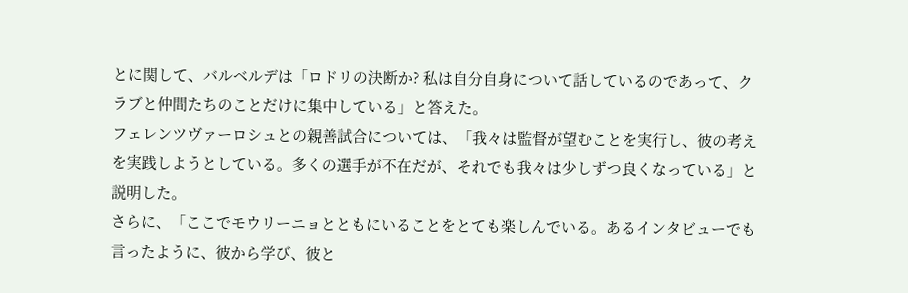とに関して、バルベルデは「ロドリの決断か? 私は自分自身について話しているのであって、クラブと仲間たちのことだけに集中している」と答えた。
フェレンツヴァーロシュとの親善試合については、「我々は監督が望むことを実行し、彼の考えを実践しようとしている。多くの選手が不在だが、それでも我々は少しずつ良くなっている」と説明した。
さらに、「ここでモウリーニョとともにいることをとても楽しんでいる。あるインタビューでも言ったように、彼から学び、彼と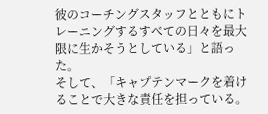彼のコーチングスタッフとともにトレーニングするすべての日々を最大限に生かそうとしている」と語った。
そして、「キャプテンマークを着けることで大きな責任を担っている。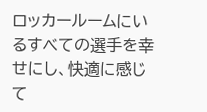ロッカールームにいるすべての選手を幸せにし、快適に感じて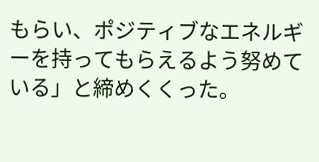もらい、ポジティブなエネルギーを持ってもらえるよう努めている」と締めくくった。